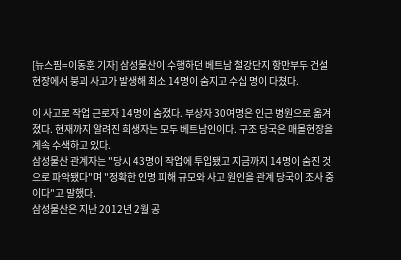[뉴스핌=이동훈 기자] 삼성물산이 수행하던 베트남 철강단지 항만부두 건설 현장에서 붕괴 사고가 발생해 최소 14명이 숨지고 수십 명이 다쳤다.

이 사고로 작업 근로자 14명이 숨졌다. 부상자 30여명은 인근 병원으로 옮겨졌다. 현재까지 알려진 희생자는 모두 베트남인이다. 구조 당국은 매몰현장을 계속 수색하고 있다.
삼성물산 관계자는 "당시 43명이 작업에 투입됐고 지금까지 14명이 숨진 것으로 파악됐다"며 "정확한 인명 피해 규모와 사고 원인을 관계 당국이 조사 중이다"고 말했다.
삼성물산은 지난 2012년 2월 공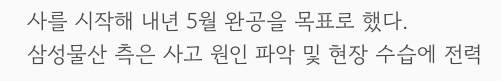사를 시작해 내년 5월 완공을 목표로 했다.
삼성물산 측은 사고 원인 파악 및 현장 수습에 전력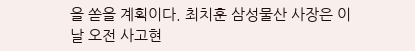을 쏟을 계획이다. 최치훈 삼성물산 사장은 이날 오전 사고현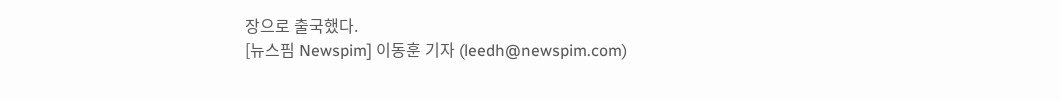장으로 출국했다.
[뉴스핌 Newspim] 이동훈 기자 (leedh@newspim.com)